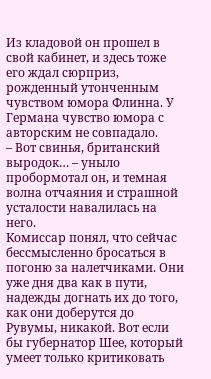Из кладовой он прошел в свой кабинет, и здесь тоже его ждал сюрприз, рожденный утонченным чувством юмора Флинна. У Германа чувство юмора с авторским не совпадало.
– Вот свинья, британский выродок… – уныло пробормотал он, и темная волна отчаяния и страшной усталости навалилась на него.
Комиссар понял, что сейчас бессмысленно бросаться в погоню за налетчиками. Они уже дня два как в пути, надежды догнать их до того, как они доберутся до Рувумы, никакой. Вот если бы губернатор Шее, который умеет только критиковать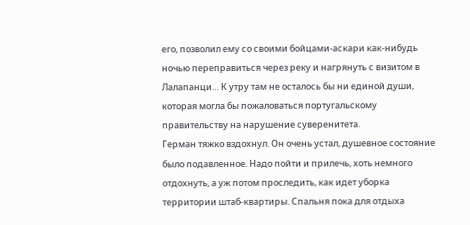его, позволил ему со своими бойцами-аскари как-нибудь ночью переправиться через реку и нагрянуть с визитом в Лалапанци… К утру там не осталось бы ни единой души, которая могла бы пожаловаться португальскому правительству на нарушение суверенитета.
Герман тяжко вздохнул. Он очень устал, душевное состояние было подавленное. Надо пойти и прилечь, хоть немного отдохнуть, а уж потом проследить, как идет уборка территории штаб-квартиры. Спальня пока для отдыха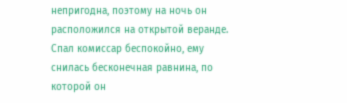непригодна, поэтому на ночь он расположился на открытой веранде. Спал комиссар беспокойно, ему снилась бесконечная равнина, по которой он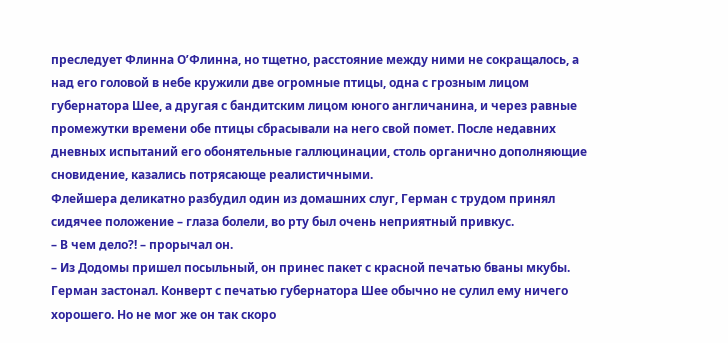преследует Флинна О’Флинна, но тщетно, расстояние между ними не сокращалось, а над его головой в небе кружили две огромные птицы, одна с грозным лицом губернатора Шее, а другая с бандитским лицом юного англичанина, и через равные промежутки времени обе птицы сбрасывали на него свой помет. После недавних дневных испытаний его обонятельные галлюцинации, столь органично дополняющие сновидение, казались потрясающе реалистичными.
Флейшера деликатно разбудил один из домашних слуг, Герман с трудом принял сидячее положение – глаза болели, во рту был очень неприятный привкус.
– В чем дело?! – прорычал он.
– Из Додомы пришел посыльный, он принес пакет с красной печатью бваны мкубы.
Герман застонал. Конверт с печатью губернатора Шее обычно не сулил ему ничего хорошего. Но не мог же он так скоро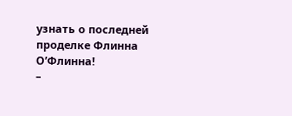узнать о последней проделке Флинна О’Флинна!
–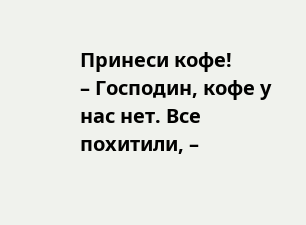Принеси кофе!
– Господин, кофе у нас нет. Все похитили, –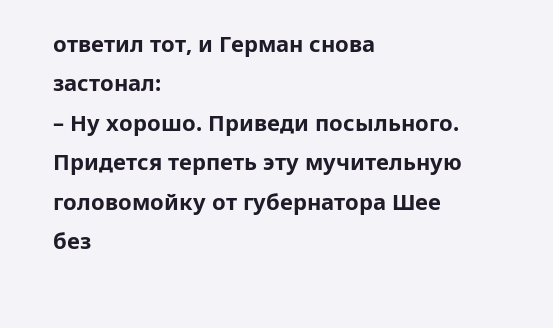ответил тот, и Герман снова застонал:
– Ну хорошо. Приведи посыльного.
Придется терпеть эту мучительную головомойку от губернатора Шее без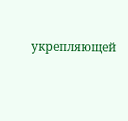укрепляющей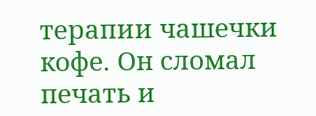терапии чашечки кофе. Он сломал печать и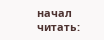начал читать: